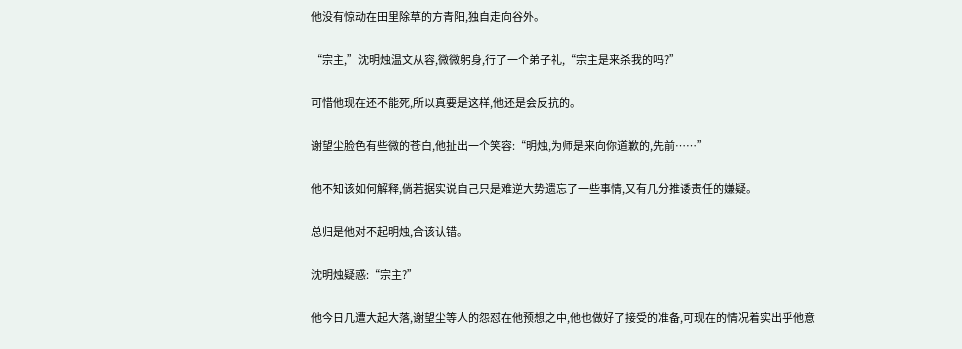他没有惊动在田里除草的方青阳,独自走向谷外。

“宗主,”沈明烛温文从容,微微躬身,行了一个弟子礼,“宗主是来杀我的吗?”

可惜他现在还不能死,所以真要是这样,他还是会反抗的。

谢望尘脸色有些微的苍白,他扯出一个笑容:“明烛,为师是来向你道歉的,先前……”

他不知该如何解释,倘若据实说自己只是难逆大势遗忘了一些事情,又有几分推诿责任的嫌疑。

总归是他对不起明烛,合该认错。

沈明烛疑惑:“宗主?”

他今日几遭大起大落,谢望尘等人的怨怼在他预想之中,他也做好了接受的准备,可现在的情况着实出乎他意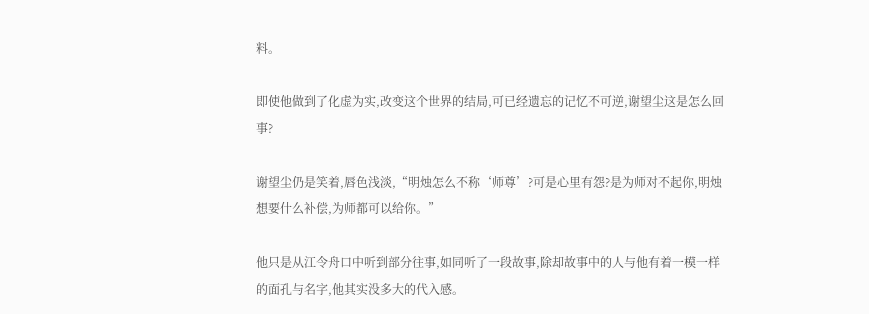料。

即使他做到了化虚为实,改变这个世界的结局,可已经遗忘的记忆不可逆,谢望尘这是怎么回事?

谢望尘仍是笑着,唇色浅淡,“明烛怎么不称‘师尊’?可是心里有怨?是为师对不起你,明烛想要什么补偿,为师都可以给你。”

他只是从江令舟口中听到部分往事,如同听了一段故事,除却故事中的人与他有着一模一样的面孔与名字,他其实没多大的代入感。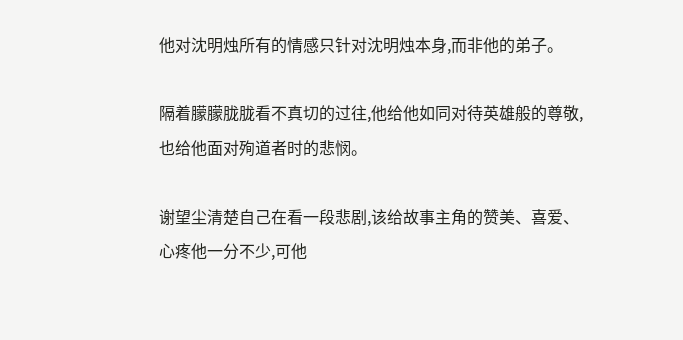他对沈明烛所有的情感只针对沈明烛本身,而非他的弟子。

隔着朦朦胧胧看不真切的过往,他给他如同对待英雄般的尊敬,也给他面对殉道者时的悲悯。

谢望尘清楚自己在看一段悲剧,该给故事主角的赞美、喜爱、心疼他一分不少,可他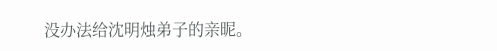没办法给沈明烛弟子的亲昵。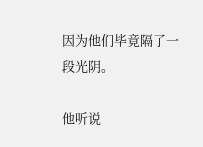因为他们毕竟隔了一段光阴。

他听说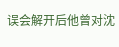误会解开后他曾对沈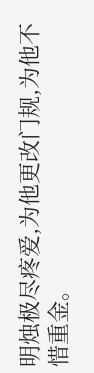明烛极尽疼爱,为他更改门规,为他不惜重金。